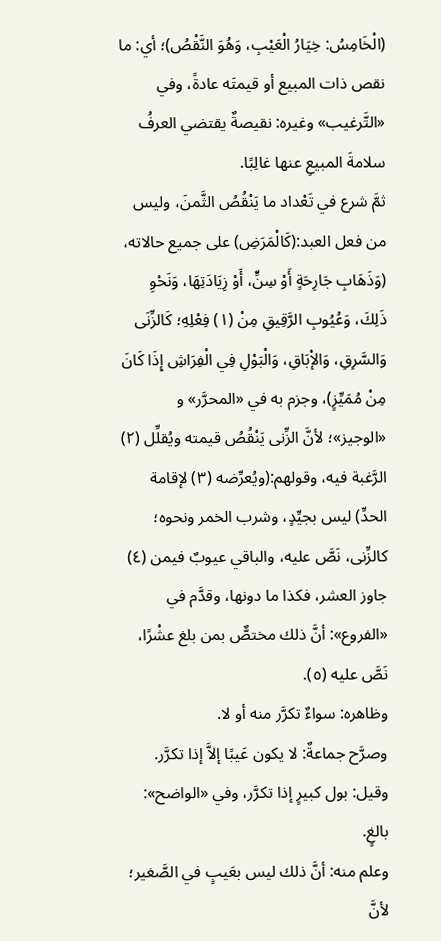(الْخَامِسُ: خِيَارُ الْعَيْبِ، وَهُوَ النَّقْصُ)؛ أي: ما نقص ذات المبيع أو قيمتَه عادةً، وفي «التَّرغيب» وغيره: نقيصةٌ يقتضي العرفُ سلامةَ المبيعِ عنها غالِبًا.
ثمَّ شرع في تَعْداد ما يَنْقُصُ الثَّمنَ، وليس من فعل العبد:(كَالْمَرَضِ) على جميع حالاته، (وَذَهَابِ جَارِحَةٍ أَوْ سِنٍّ، أَوْ زِيَادَتِهَا، وَنَحْوِ ذَلِكَ، وَعُيُوبِ الرَّقِيقِ مِنْ (١) فِعْلِهِ؛ كَالزِّنَى وَالسَّرِقِ، وَالإْبَاقِ، وَالْبَوْلِ فِي الْفِرَاشِ إِذَا كَانَ مِنْ مُمَيِّزٍ)، وجزم به في «المحرَّر» و «الوجيز»؛ لأنَّ الزِّنى يَنْقُصُ قيمته ويُقلِّل (٢) الرَّغبة فيه، وقولهم:(ويُعرِّضه (٣) لإقامة الحدِّ) ليس بجيِّدٍ، وشرب الخمر ونحوه؛ كالزِّنى، نَصَّ عليه، والباقي عيوبٌ فيمن (٤) جاوز العشر، فكذا ما دونها، وقدَّم في «الفروع»: أنَّ ذلك مختصٌّ بمن بلغ عشْرًا، نَصَّ عليه (٥).
وظاهره: سواءٌ تكرَّر منه أو لا.
وصرَّح جماعةٌ: لا يكون عَيبًا إلاَّ إذا تكرَّر.
وقيل: بول كبيرٍ إذا تكرَّر، وفي «الواضح»: بالغٍ.
وعلم منه: أنَّ ذلك ليس بعَيبٍ في الصَّغير؛ لأنَّ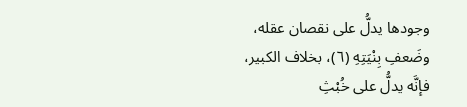وجودها يدلُّ على نقصان عقله، وضَعفِ بِنْيَتِهِ (٦)، بخلاف الكبير، فإنَّه يدلُّ على خُبْثِ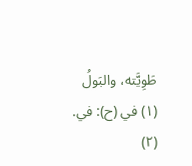طَوِيَّته، والبَولُ
(١) في (ح): في. (٢)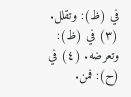في (ظ): وتقلل. (٣) في (ظ): وتعرضه. (٤) في (ح): فمن.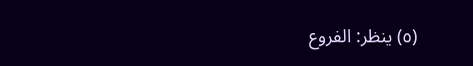(٥) ينظر: الفروع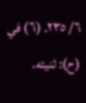٦/ ٢٣٥. (٦) في (ح): ثنيته.